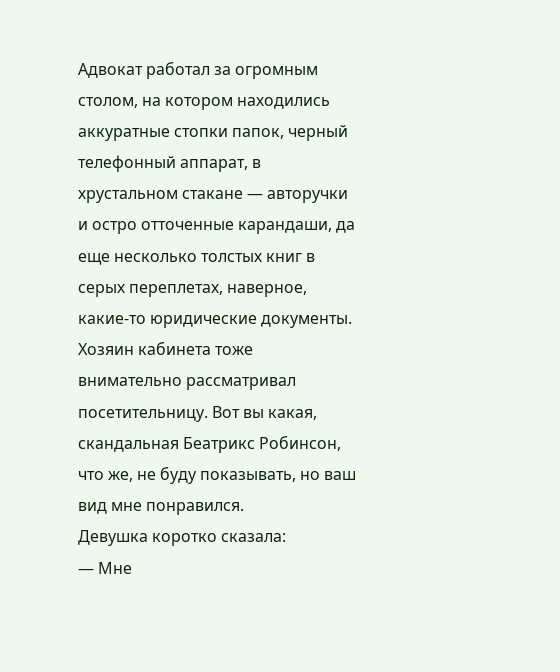Адвокат работал за огромным столом, на котором находились аккуратные стопки папок, черный телефонный аппарат, в хрустальном стакане — авторучки и остро отточенные карандаши, да еще несколько толстых книг в серых переплетах, наверное, какие-то юридические документы.
Хозяин кабинета тоже внимательно рассматривал посетительницу. Вот вы какая, скандальная Беатрикс Робинсон, что же, не буду показывать, но ваш вид мне понравился.
Девушка коротко сказала:
— Мне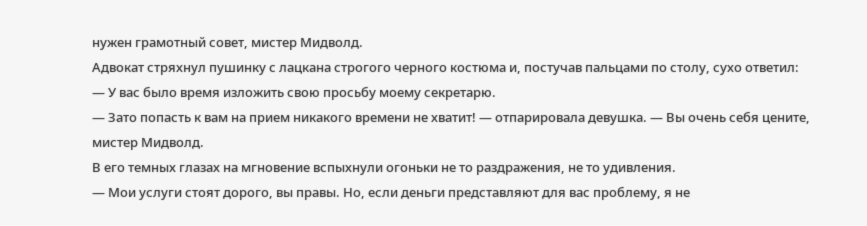нужен грамотный совет, мистер Мидволд.
Адвокат стряхнул пушинку с лацкана строгого черного костюма и, постучав пальцами по столу, сухо ответил:
— У вас было время изложить свою просьбу моему секретарю.
— Зато попасть к вам на прием никакого времени не хватит! — отпарировала девушка. — Вы очень себя цените, мистер Мидволд.
В его темных глазах на мгновение вспыхнули огоньки не то раздражения, не то удивления.
— Мои услуги стоят дорого, вы правы. Но, если деньги представляют для вас проблему, я не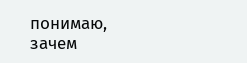понимаю, зачем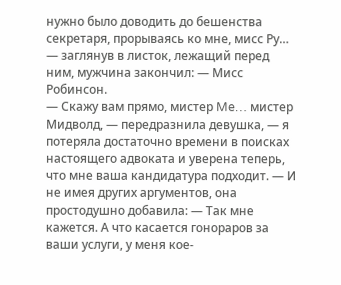нужно было доводить до бешенства секретаря, прорываясь ко мне, мисс Ру… — заглянув в листок, лежащий перед ним, мужчина закончил: — Мисс Робинсон.
— Скажу вам прямо, мистер Me… мистер Мидволд, — передразнила девушка, — я потеряла достаточно времени в поисках настоящего адвоката и уверена теперь, что мне ваша кандидатура подходит. — И не имея других аргументов, она простодушно добавила: — Так мне кажется. А что касается гонораров за ваши услуги, у меня кое-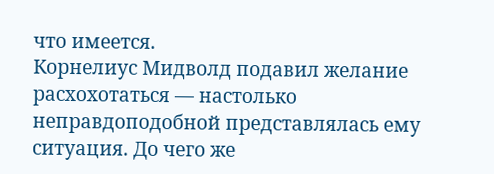что имеется.
Корнелиус Мидволд подавил желание расхохотаться — настолько неправдоподобной представлялась ему ситуация. До чего же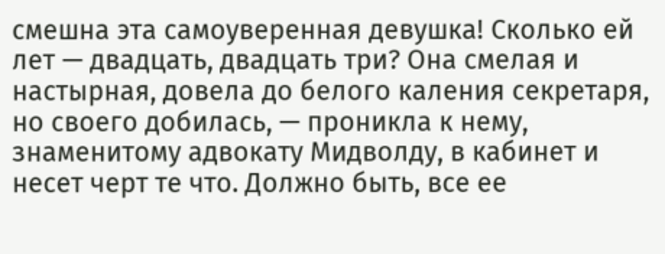смешна эта самоуверенная девушка! Сколько ей лет — двадцать, двадцать три? Она смелая и настырная, довела до белого каления секретаря, но своего добилась, — проникла к нему, знаменитому адвокату Мидволду, в кабинет и несет черт те что. Должно быть, все ее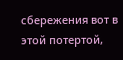сбережения вот в этой потертой,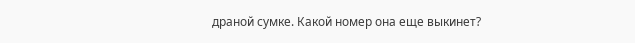драной сумке. Какой номер она еще выкинет?